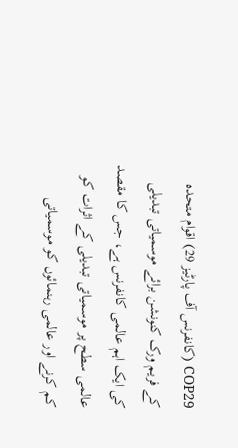COP29 (کانفرنس آف پارٹیز 29) اقوام متحدہ کے فریم ورک کنونشن برائے موسمیاتی تبدیلی کی ایک اہم عالمی کانفرنس ہے، جس کا مقصد عالمی سطح پر موسمیاتی تبدیلی کے اثرات کو کم کرنے اور عالمی رہنمائوں کو موسمیاتی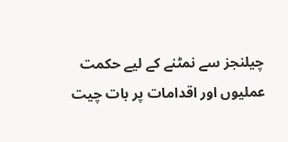چیلنجز سے نمٹنے کے لیے حکمت عملیوں اور اقدامات پر بات چیت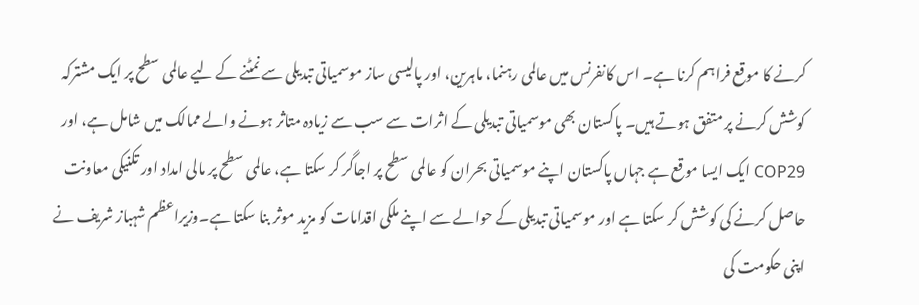کرنے کا موقع فراہم کرنا ہے۔ اس کانفرنس میں عالمی رہنما، ماہرین، اور پالیسی ساز موسمیاتی تبدیلی سے نمٹنے کے لیے عالمی سطح پر ایک مشترکہ کوشش کرنے پر متفق ہوتے ہیں۔ پاکستان بھی موسمیاتی تبدیلی کے اثرات سے سب سے زیادہ متاثر ہونے والے ممالک میں شامل ہے، اور COP29 ایک ایسا موقع ہے جہاں پاکستان اپنے موسمیاتی بحران کو عالمی سطح پر اجاگر کر سکتا ہے، عالمی سطح پر مالی امداد اور تکنیکی معاونت حاصل کرنے کی کوشش کر سکتا ہے اور موسمیاتی تبدیلی کے حوالے سے اپنے ملکی اقدامات کو مزید موثر بنا سکتا ہے۔وزیراعظم شہباز شریف نے اپنی حکومت کی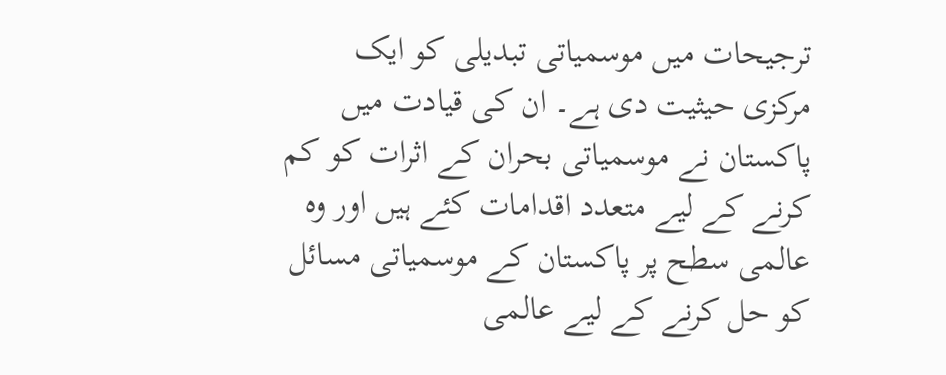ترجیحات میں موسمیاتی تبدیلی کو ایک مرکزی حیثیت دی ہے۔ ان کی قیادت میں پاکستان نے موسمیاتی بحران کے اثرات کو کم کرنے کے لیے متعدد اقدامات کئے ہیں اور وہ عالمی سطح پر پاکستان کے موسمیاتی مسائل کو حل کرنے کے لیے عالمی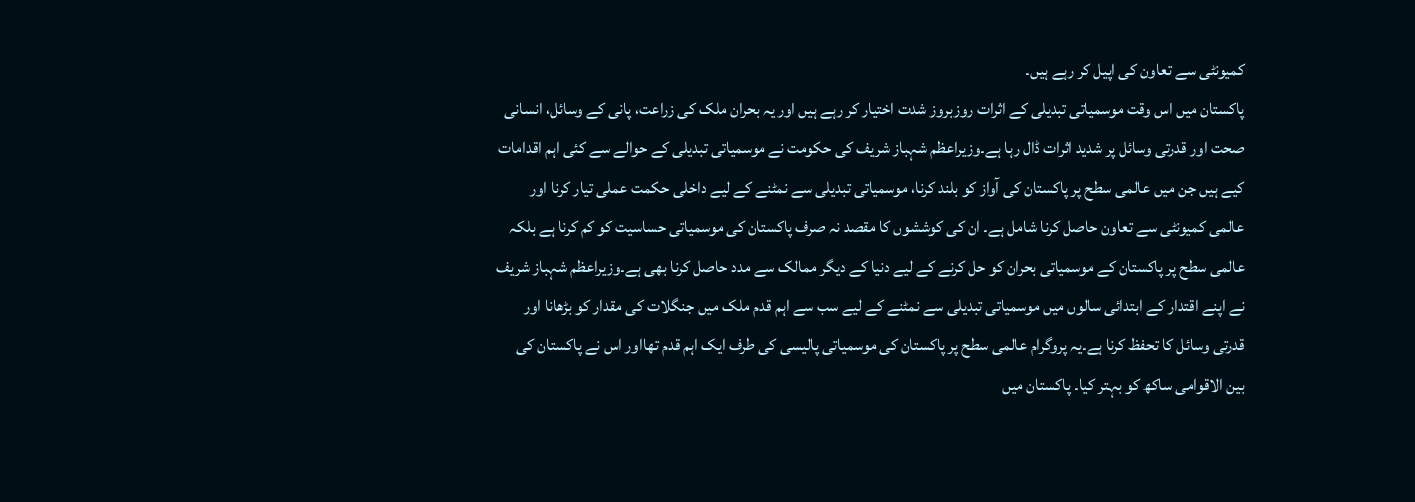کمیونٹی سے تعاون کی اپیل کر رہے ہیں۔
پاکستان میں اس وقت موسمیاتی تبدیلی کے اثرات روزبروز شدت اختیار کر رہے ہیں اور یہ بحران ملک کی زراعت، پانی کے وسائل، انسانی صحت اور قدرتی وسائل پر شدید اثرات ڈال رہا ہے۔وزیراعظم شہباز شریف کی حکومت نے موسمیاتی تبدیلی کے حوالے سے کئی اہم اقدامات کیے ہیں جن میں عالمی سطح پر پاکستان کی آواز کو بلند کرنا، موسمیاتی تبدیلی سے نمٹنے کے لیے داخلی حکمت عملی تیار کرنا اور عالمی کمیونٹی سے تعاون حاصل کرنا شامل ہے۔ ان کی کوششوں کا مقصد نہ صرف پاکستان کی موسمیاتی حساسیت کو کم کرنا ہے بلکہ عالمی سطح پر پاکستان کے موسمیاتی بحران کو حل کرنے کے لیے دنیا کے دیگر ممالک سے مدد حاصل کرنا بھی ہے۔وزیراعظم شہباز شریف نے اپنے اقتدار کے ابتدائی سالوں میں موسمیاتی تبدیلی سے نمٹنے کے لیے سب سے اہم قدم ملک میں جنگلات کی مقدار کو بڑھانا اور قدرتی وسائل کا تحفظ کرنا ہے۔یہ پروگرام عالمی سطح پر پاکستان کی موسمیاتی پالیسی کی طرف ایک اہم قدم تھااور اس نے پاکستان کی بین الاقوامی ساکھ کو بہتر کیا۔ پاکستان میں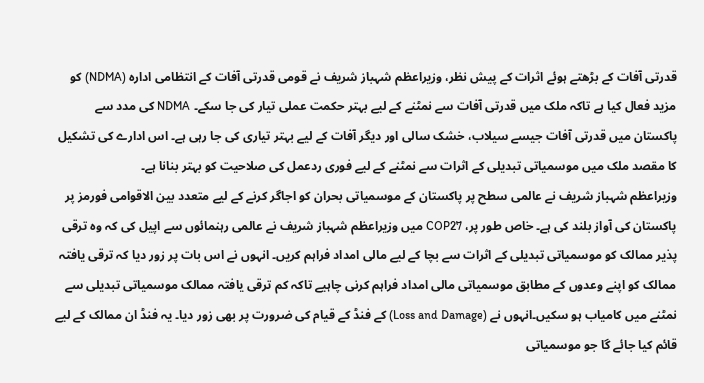قدرتی آفات کے بڑھتے ہوئے اثرات کے پیش نظر، وزیراعظم شہباز شریف نے قومی قدرتی آفات کے انتظامی ادارہ (NDMA) کو مزید فعال کیا ہے تاکہ ملک میں قدرتی آفات سے نمٹنے کے لیے بہتر حکمت عملی تیار کی جا سکے۔ NDMA کی مدد سے پاکستان میں قدرتی آفات جیسے سیلاب، خشک سالی اور دیگر آفات کے لیے بہتر تیاری کی جا رہی ہے۔ اس ادارے کی تشکیل کا مقصد ملک میں موسمیاتی تبدیلی کے اثرات سے نمٹنے کے لیے فوری ردعمل کی صلاحیت کو بہتر بنانا ہے۔
وزیراعظم شہباز شریف نے عالمی سطح پر پاکستان کے موسمیاتی بحران کو اجاگر کرنے کے لیے متعدد بین الاقوامی فورمز پر پاکستان کی آواز بلند کی ہے۔ خاص طور پر، COP27 میں وزیراعظم شہباز شریف نے عالمی رہنمائوں سے اپیل کی کہ وہ ترقی پذیر ممالک کو موسمیاتی تبدیلی کے اثرات سے بچا کے لیے مالی امداد فراہم کریں۔ انہوں نے اس بات پر زور دیا کہ ترقی یافتہ ممالک کو اپنے وعدوں کے مطابق موسمیاتی مالی امداد فراہم کرنی چاہیے تاکہ کم ترقی یافتہ ممالک موسمیاتی تبدیلی سے نمٹنے میں کامیاب ہو سکیں۔انہوں نے (Loss and Damage) کے فنڈ کے قیام کی ضرورت پر بھی زور دیا۔ یہ فنڈ ان ممالک کے لیے قائم کیا جائے گا جو موسمیاتی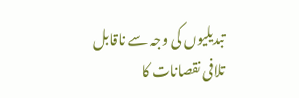تبدیلیوں کی وجہ سے ناقابل تلافی نقصانات کا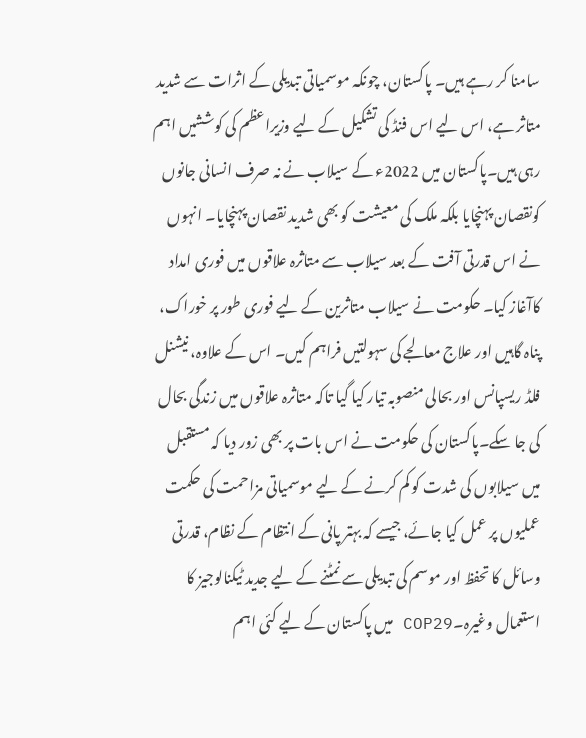سامنا کر رہے ہیں۔ پاکستان، چونکہ موسمیاتی تبدیلی کے اثرات سے شدید متاثر ہے، اس لیے اس فنڈ کی تشکیل کے لیے وزیراعظم کی کوششیں اہم رہی ہیں۔پاکستان میں 2022ء کے سیلاب نے نہ صرف انسانی جانوں کونقصان پہنچایا بلکہ ملک کی معیشت کو بھی شدید نقصان پہنچایا۔ انہوں نے اس قدرتی آفت کے بعد سیلاب سے متاثرہ علاقوں میں فوری امداد کاآغاز کیا۔ حکومت نے سیلاب متاثرین کے لیے فوری طور پر خوراک، پناہ گاہیں اور علاج معالجے کی سہولتیں فراہم کیں۔ اس کے علاوہ، نیشنل فلڈ ریسپانس اور بحالی منصوبہ تیار کیا گیا تاکہ متاثرہ علاقوں میں زندگی بحال کی جا سکے۔پاکستان کی حکومت نے اس بات پر بھی زور دیا کہ مستقبل میں سیلابوں کی شدت کو کم کرنے کے لیے موسمیاتی مزاحمت کی حکمت عملیوں پر عمل کیا جائے، جیسے کہ بہتر پانی کے انتظام کے نظام، قدرتی وسائل کا تحفظ اور موسم کی تبدیلی سے نمٹنے کے لیے جدید ٹیکنالوجیز کا استعمال وغیرہ۔COP29 میں پاکستان کے لیے کئی اہم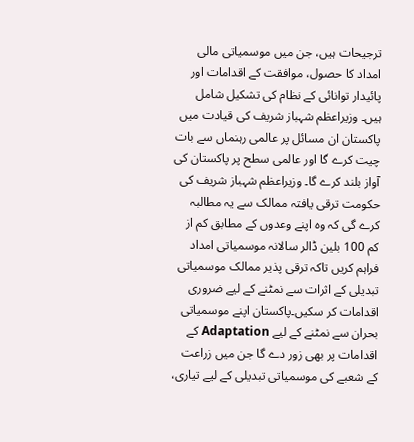ترجیحات ہیں، جن میں موسمیاتی مالی امداد کا حصول، موافقت کے اقدامات اور پائیدار توانائی کے نظام کی تشکیل شامل ہیں۔ وزیراعظم شہباز شریف کی قیادت میں پاکستان ان مسائل پر عالمی رہنماں سے بات چیت کرے گا اور عالمی سطح پر پاکستان کی آواز بلند کرے گا۔ وزیراعظم شہباز شریف کی حکومت ترقی یافتہ ممالک سے یہ مطالبہ کرے گی کہ وہ اپنے وعدوں کے مطابق کم از کم 100 بلین ڈالر سالانہ موسمیاتی امداد فراہم کریں تاکہ ترقی پذیر ممالک موسمیاتی تبدیلی کے اثرات سے نمٹنے کے لیے ضروری اقدامات کر سکیں۔پاکستان اپنے موسمیاتی بحران سے نمٹنے کے لیے Adaptation کے اقدامات پر بھی زور دے گا جن میں زراعت کے شعبے کی موسمیاتی تبدیلی کے لیے تیاری،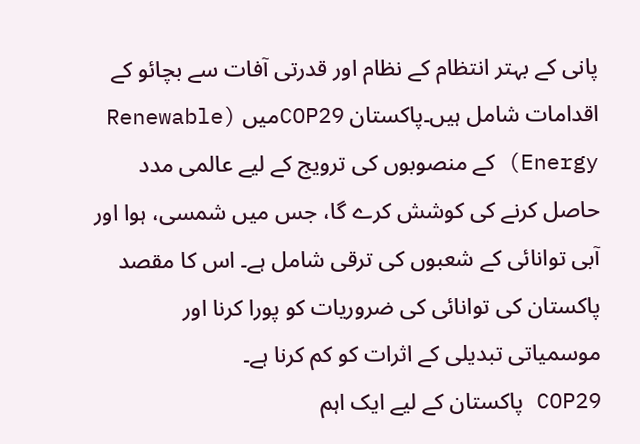پانی کے بہتر انتظام کے نظام اور قدرتی آفات سے بچائو کے اقدامات شامل ہیں۔پاکستان COP29میں (Renewable Energy) کے منصوبوں کی ترویج کے لیے عالمی مدد حاصل کرنے کی کوشش کرے گا، جس میں شمسی، ہوا اور آبی توانائی کے شعبوں کی ترقی شامل ہے۔ اس کا مقصد پاکستان کی توانائی کی ضروریات کو پورا کرنا اور موسمیاتی تبدیلی کے اثرات کو کم کرنا ہے۔
COP29 پاکستان کے لیے ایک اہم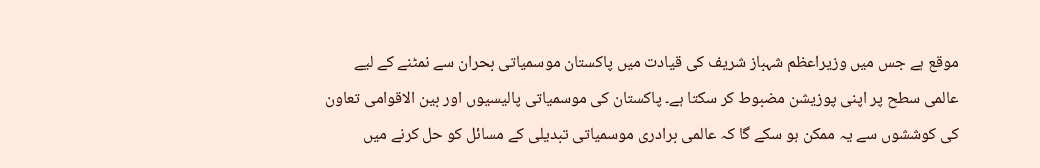موقع ہے جس میں وزیراعظم شہباز شریف کی قیادت میں پاکستان موسمیاتی بحران سے نمٹنے کے لیے عالمی سطح پر اپنی پوزیشن مضبوط کر سکتا ہے۔ پاکستان کی موسمیاتی پالیسیوں اور بین الاقوامی تعاون کی کوششوں سے یہ ممکن ہو سکے گا کہ عالمی برادری موسمیاتی تبدیلی کے مسائل کو حل کرنے میں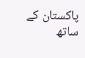پاکستان کے ساتھ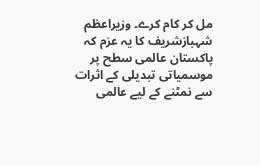مل کر کام کرے۔ وزیراعظم شہبازشریف کا یہ عزم کہ پاکستان عالمی سطح پر موسمیاتی تبدیلی کے اثرات سے نمٹنے کے لیے عالمی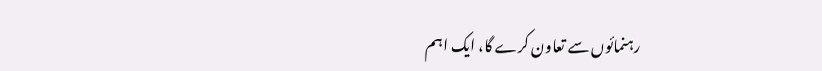رہنمائوں سے تعاون کرے گا، ایک اہم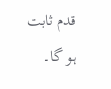قدم ثابت ہو گا۔